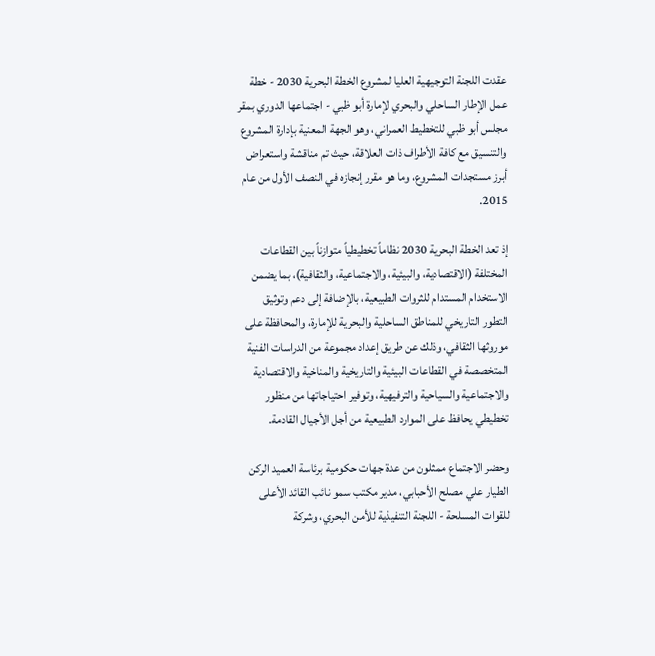عقدت اللجنة التوجيهية العليا لمشروع الخطة البحرية 2030 - خطة عمل الإطار الساحلي والبحري لإمارة أبو ظبي - اجتماعها الدوري بمقر مجلس أبو ظبي للتخطيط العمراني، وهو الجهة المعنية بإدارة المشروع والتنسيق مع كافة الأطراف ذات العلاقة، حيث تم مناقشة واستعراض أبرز مستجدات المشروع، وما هو مقرر إنجازه في النصف الأول من عام 2015.

إذ تعد الخطة البحرية 2030 نظاماً تخطيطياً متوازناً بين القطاعات المختلفة (الاقتصادية، والبيئية، والاجتماعية، والثقافية)، بما يضمن الاستخدام المستدام للثروات الطبيعية، بالإضافة إلى دعم وتوثيق التطور التاريخي للمناطق الساحلية والبحرية للإمارة، والمحافظة على موروثها الثقافي، وذلك عن طريق إعداد مجموعة من الدراسات الفنية المتخصصة في القطاعات البيئية والتاريخية والمناخية والاقتصادية والاجتماعية والسياحية والترفيهية، وتوفير احتياجاتها من منظور تخطيطي يحافظ على الموارد الطبيعية من أجل الأجيال القادمة.

وحضر الاجتماع ممثلون من عدة جهات حكومية برئاسة العميد الركن الطيار علي مصلح الأحبابي، مدير مكتب سمو نائب القائد الأعلى للقوات المسلحة - اللجنة التنفيذية للأمن البحري، وشركة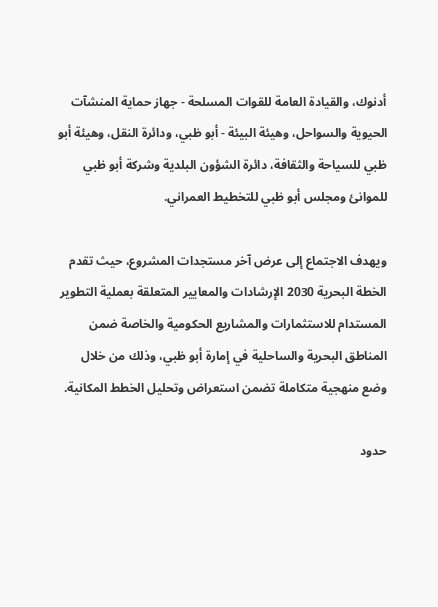أدنوك، والقيادة العامة للقوات المسلحة - جهاز حماية المنشآت الحيوية والسواحل، وهيئة البيئة - أبو ظبي، ودائرة النقل، وهيئة أبو ظبي للسياحة والثقافة، دائرة الشؤون البلدية وشركة أبو ظبي للموانئ ومجلس أبو ظبي للتخطيط العمراني.

ويهدف الاجتماع إلى عرض آخر مستجدات المشروع، حيث تقدم الخطة البحرية 2030 الإرشادات والمعايير المتعلقة بعملية التطوير المستدام للاستثمارات والمشاريع الحكومية والخاصة ضمن المناطق البحرية والساحلية في إمارة أبو ظبي، وذلك من خلال وضع منهجية متكاملة تضمن استعراض وتحليل الخطط المكانية.

حدود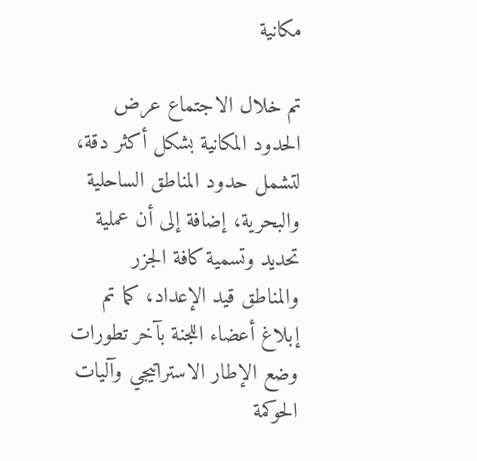مكانية

تم خلال الاجتماع عرض الحدود المكانية بشكل أكثر دقة، لتشمل حدود المناطق الساحلية والبحرية، إضافة إلى أن عملية تحديد وتسمية كافة الجزر والمناطق قيد الإعداد، كما تم إبلاغ أعضاء اللجنة بآخر تطورات وضع الإطار الاستراتيجي وآليات الحوكمة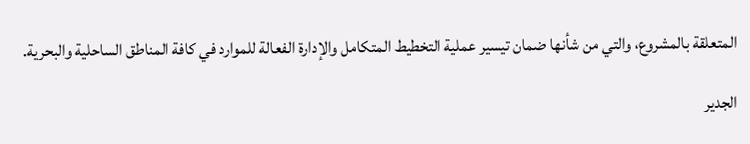المتعلقة بالمشروع، والتي من شأنها ضمان تيسير عملية التخطيط المتكامل والإدارة الفعالة للموارد في كافة المناطق الساحلية والبحرية.

الجدير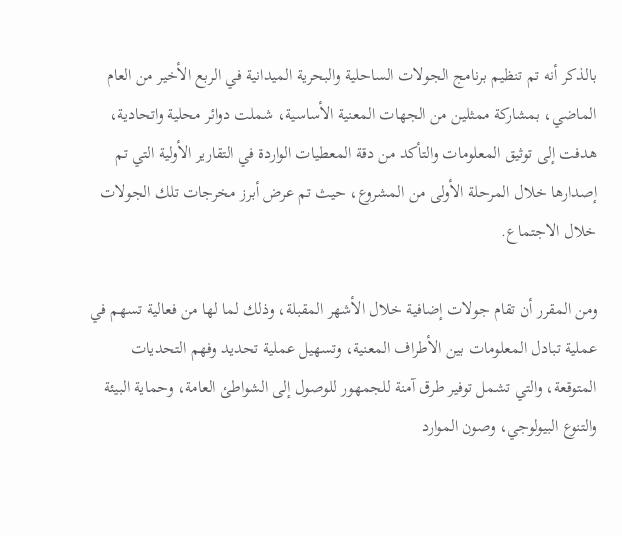بالذكر أنه تم تنظيم برنامج الجولات الساحلية والبحرية الميدانية في الربع الأخير من العام الماضي، بمشاركة ممثلين من الجهات المعنية الأساسية، شملت دوائر محلية واتحادية، هدفت إلى توثيق المعلومات والتأكد من دقة المعطيات الواردة في التقارير الأولية التي تم إصدارها خلال المرحلة الأولى من المشروع، حيث تم عرض أبرز مخرجات تلك الجولات خلال الاجتماع.

ومن المقرر أن تقام جولات إضافية خلال الأشهر المقبلة، وذلك لما لها من فعالية تسهم في عملية تبادل المعلومات بين الأطراف المعنية، وتسهيل عملية تحديد وفهم التحديات المتوقعة، والتي تشمل توفير طرق آمنة للجمهور للوصول إلى الشواطئ العامة، وحماية البيئة والتنوع البيولوجي، وصون الموارد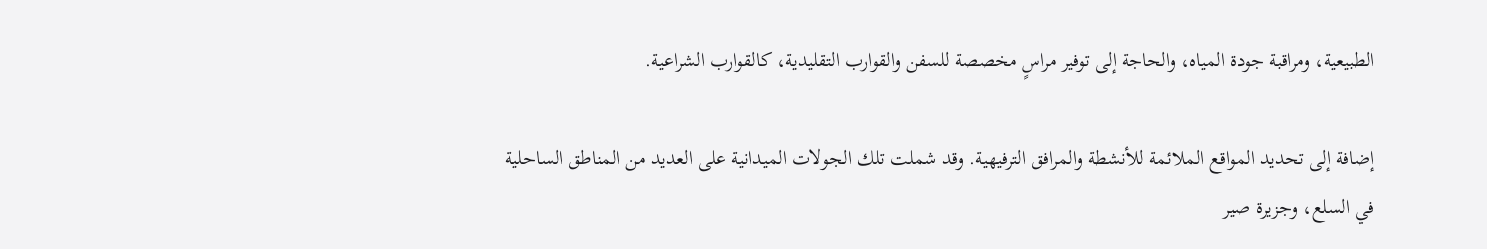الطبيعية، ومراقبة جودة المياه، والحاجة إلى توفير مراسٍ مخصصة للسفن والقوارب التقليدية، كالقوارب الشراعية.

إضافة إلى تحديد المواقع الملائمة للأنشطة والمرافق الترفيهية. وقد شملت تلك الجولات الميدانية على العديد من المناطق الساحلية في السلع، وجزيرة صير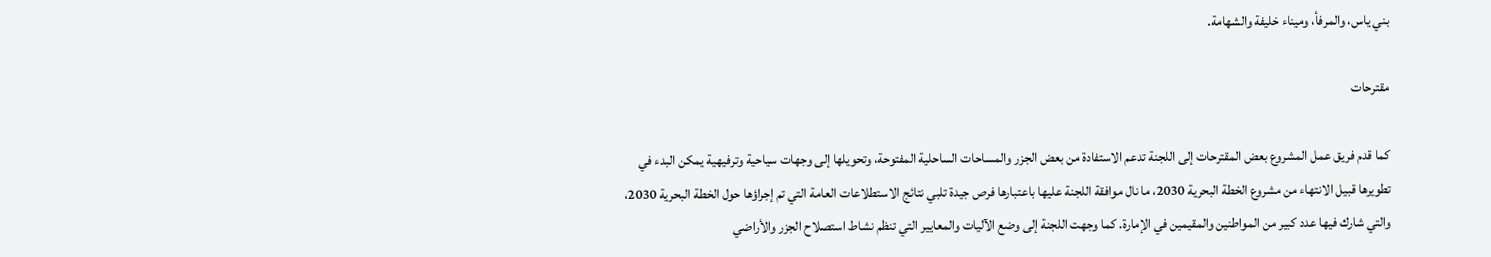بني ياس، والمرفأ، وميناء خليفة والشهامة.

مقترحات

كما قدم فريق عمل المشروع بعض المقترحات إلى اللجنة تدعم الاستفادة من بعض الجزر والمساحات الساحلية المفتوحة، وتحويلها إلى وجهات سياحية وترفيهية يمكن البدء في تطويرها قبيل الانتهاء من مشروع الخطة البحرية 2030، ما نال موافقة اللجنة عليها باعتبارها فرص جيدة تلبي نتائج الاستطلاعات العامة التي تم إجراؤها حول الخطة البحرية 2030، والتي شارك فيها عدد كبير من المواطنين والمقيمين في الإمارة. كما وجهت اللجنة إلى وضع الآليات والمعايير التي تنظم نشاط استصلاح الجزر والأراضي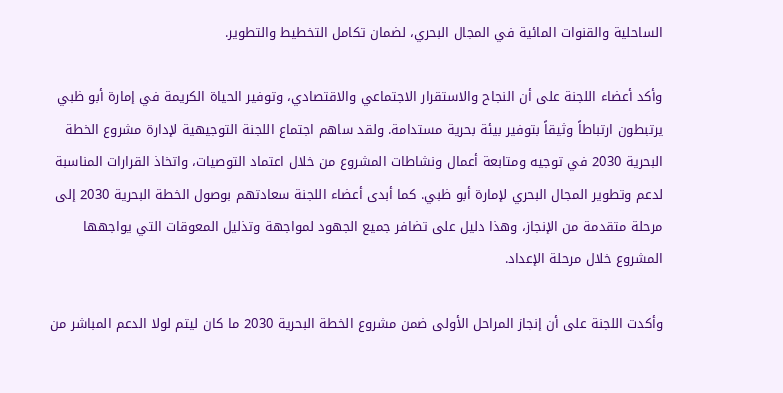الساحلية والقنوات المائية في المجال البحري، لضمان تكامل التخطيط والتطوير.

وأكد أعضاء اللجنة على أن النجاح والاستقرار الاجتماعي والاقتصادي، وتوفير الحياة الكريمة في إمارة أبو ظبي يرتبطون ارتباطاً وثيقاً بتوفير بيئة بحرية مستدامة. ولقد ساهم اجتماع اللجنة التوجيهية لإدارة مشروع الخطة البحرية 2030 في توجيه ومتابعة أعمال ونشاطات المشروع من خلال اعتماد التوصيات، واتخاذ القرارات المناسبة لدعم وتطوير المجال البحري لإمارة أبو ظبي. كما أبدى أعضاء اللجنة سعادتهم بوصول الخطة البحرية 2030 إلى مرحلة متقدمة من الإنجاز، وهذا دليل على تضافر جميع الجهود لمواجهة وتذليل المعوقات التي يواجهها المشروع خلال مرحلة الإعداد.

وأكدت اللجنة على أن إنجاز المراحل الأولى ضمن مشروع الخطة البحرية 2030 ما كان ليتم لولا الدعم المباشر من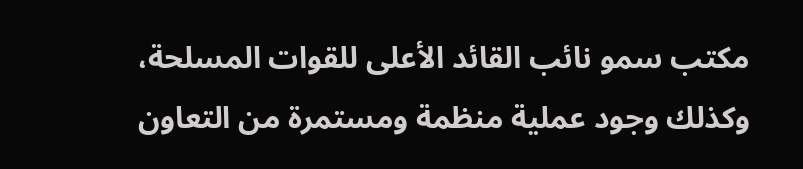مكتب سمو نائب القائد الأعلى للقوات المسلحة، وكذلك وجود عملية منظمة ومستمرة من التعاون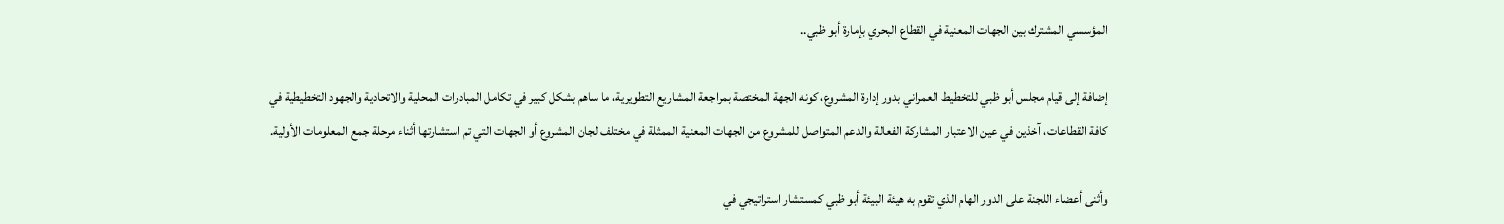المؤسسي المشترك بين الجهات المعنية في القطاع البحري بإمارة أبو ظبي..

إضافة إلى قيام مجلس أبو ظبي للتخطيط العمراني بدور إدارة المشروع، كونه الجهة المختصة بمراجعة المشاريع التطويرية، ما ساهم بشكل كبير في تكامل المبادرات المحلية والاتحادية والجهود التخطيطية في كافة القطاعات، آخذين في عين الاعتبار المشاركة الفعالة والدعم المتواصل للمشروع من الجهات المعنية الممثلة في مختلف لجان المشروع أو الجهات التي تم استشارتها أثناء مرحلة جمع المعلومات الأولية.

وأثنى أعضاء اللجنة على الدور الهام الذي تقوم به هيئة البيئة أبو ظبي كمستشار استراتيجي في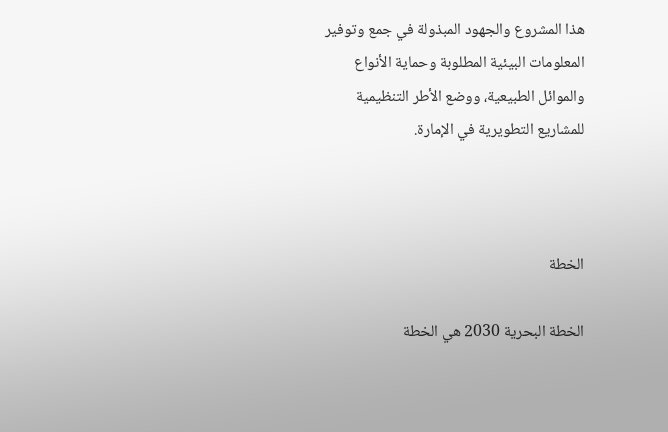هذا المشروع والجهود المبذولة في جمع وتوفير المعلومات البيئية المطلوبة وحماية الأنواع والموائل الطبيعية، ووضع الأطر التنظيمية للمشاريع التطويرية في الإمارة.



الخطة

الخطة البحرية 2030 هي الخطة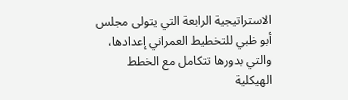الاستراتيجية الرابعة التي يتولى مجلس أبو ظبي للتخطيط العمراني إعدادها، والتي بدورها تتكامل مع الخطط الهيكلية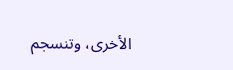الأخرى، وتنسجم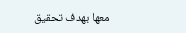معها بهدف تحقيق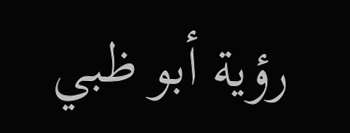رؤية أبو ظبي